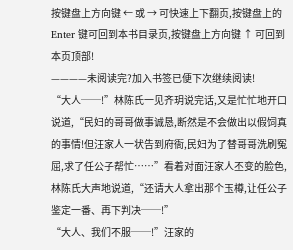按键盘上方向键 ← 或 → 可快速上下翻页,按键盘上的 Enter 键可回到本书目录页,按键盘上方向键 ↑ 可回到本页顶部!
————未阅读完?加入书签已便下次继续阅读!
“大人──!”林陈氏一见齐玥说完话,又是忙忙地开口说道,“民妇的哥哥做事诚恳,断然是不会做出以假饲真的事情!但汪家人一状告到府衙,民妇为了替哥哥洗刷冤屈,求了任公子帮忙……”看着对面汪家人丕变的脸色,林陈氏大声地说道,“还请大人拿出那个玉樽,让任公子鉴定一番、再下判决──!”
“大人、我们不服──!”汪家的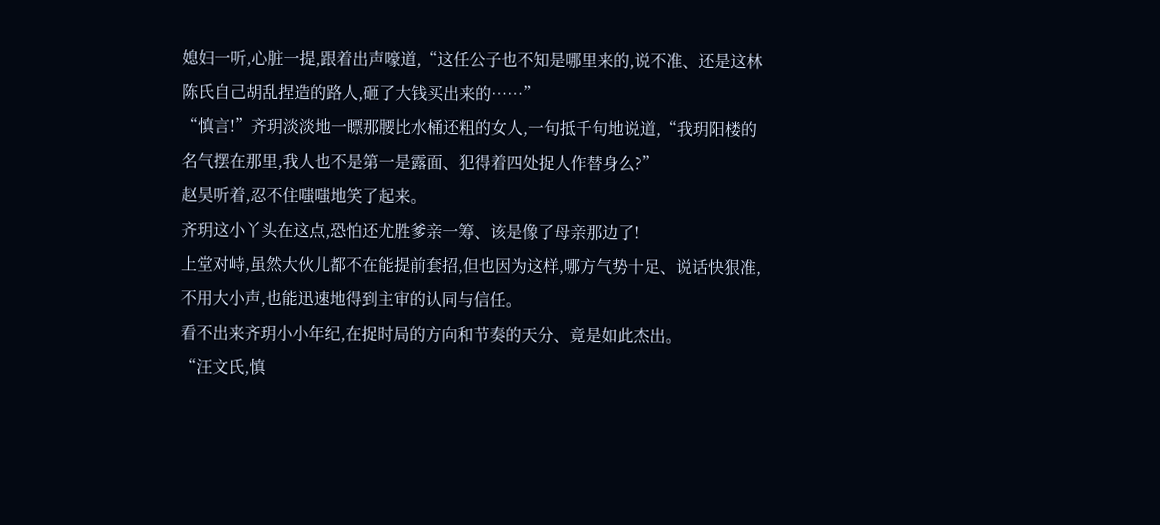媳妇一听,心脏一提,跟着出声嚎道,“这任公子也不知是哪里来的,说不准、还是这林陈氏自己胡乱捏造的路人,砸了大钱买出来的……”
“慎言!”齐玥淡淡地一瞟那腰比水桶还粗的女人,一句抵千句地说道,“我玥阳楼的名气摆在那里,我人也不是第一是露面、犯得着四处捉人作替身么?”
赵昊听着,忍不住嗤嗤地笑了起来。
齐玥这小丫头在这点,恐怕还尤胜爹亲一筹、该是像了母亲那边了!
上堂对峙,虽然大伙儿都不在能提前套招,但也因为这样,哪方气势十足、说话快狠准,不用大小声,也能迅速地得到主审的认同与信任。
看不出来齐玥小小年纪,在捉时局的方向和节奏的天分、竟是如此杰出。
“汪文氏,慎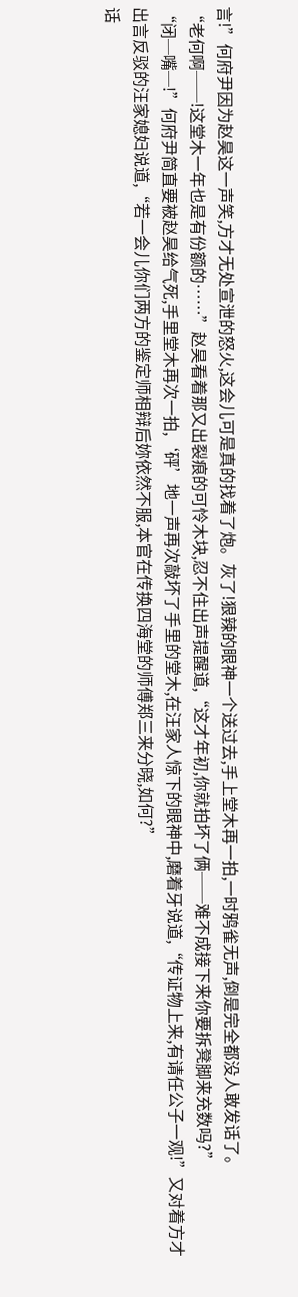言!”何府尹因为赵昊这一声笑,方才无处宣泄的怒火,这会儿可是真的找着了炮。灰了!狠辣的眼神一个送过去,手上堂木再一拍,一时鸦雀无声,倒是完全都没人敢发话了。
“老何啊──!这堂木一年也是有份额的……”赵昊看着那又出裂痕的可怜木块,忍不住出声提醒道,“这才年初,你就拍坏了俩──难不成接下来你要拆凳脚来充数吗?”
“闭─嘴─!”何府尹简直要被赵昊给气死,手里堂木再次一拍,‘砰’地一声再次敲坏了手里的堂木,在汪家人惊下的眼神中,磨着牙说道,“传证物上来,有请任公子一观!”又对着方才出言反驳的汪家媳妇说道,“若一会儿你们两方的鉴定师相辩后妳依然不服,本官在传换四海堂的师傅郑三来分晓,如何?”
话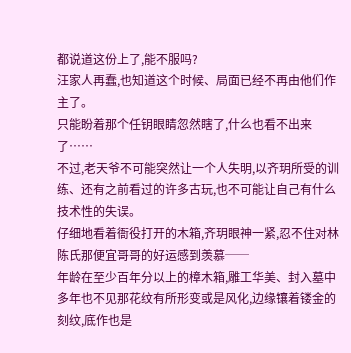都说道这份上了,能不服吗?
汪家人再蠢,也知道这个时候、局面已经不再由他们作主了。
只能盼着那个任钥眼睛忽然瞎了,什么也看不出来了……
不过,老天爷不可能突然让一个人失明,以齐玥所受的训练、还有之前看过的许多古玩,也不可能让自己有什么技术性的失误。
仔细地看着衙役打开的木箱,齐玥眼神一紧,忍不住对林陈氏那便宜哥哥的好运感到羡慕──
年龄在至少百年分以上的樟木箱,雕工华美、封入墓中多年也不见那花纹有所形变或是风化,边缘镶着镂金的刻纹,底作也是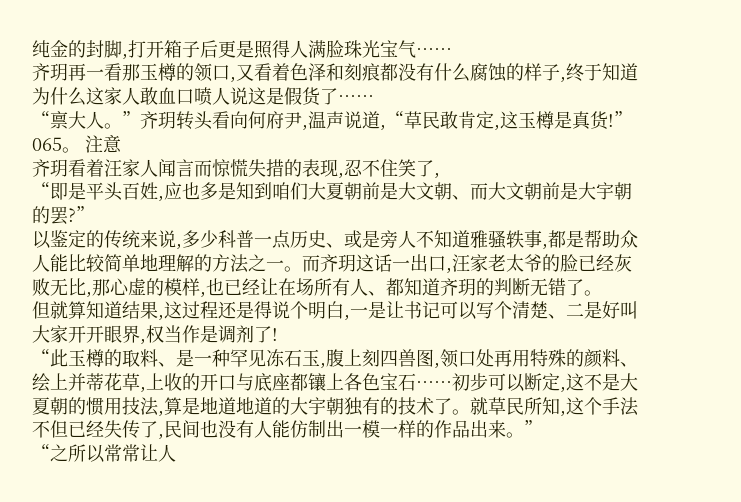纯金的封脚,打开箱子后更是照得人满脸珠光宝气……
齐玥再一看那玉樽的领口,又看着色泽和刻痕都没有什么腐蚀的样子,终于知道为什么这家人敢血口喷人说这是假货了……
“禀大人。”齐玥转头看向何府尹,温声说道,“草民敢肯定,这玉樽是真货!”
065。 注意
齐玥看着汪家人闻言而惊慌失措的表现,忍不住笑了,
“即是平头百姓,应也多是知到咱们大夏朝前是大文朝、而大文朝前是大宇朝的罢?”
以鉴定的传统来说,多少科普一点历史、或是旁人不知道雅骚轶事,都是帮助众人能比较简单地理解的方法之一。而齐玥这话一出口,汪家老太爷的脸已经灰败无比,那心虚的模样,也已经让在场所有人、都知道齐玥的判断无错了。
但就算知道结果,这过程还是得说个明白,一是让书记可以写个清楚、二是好叫大家开开眼界,权当作是调剂了!
“此玉樽的取料、是一种罕见冻石玉,腹上刻四兽图,领口处再用特殊的颜料、绘上并蒂花草,上收的开口与底座都镶上各色宝石……初步可以断定,这不是大夏朝的惯用技法,算是地道地道的大宇朝独有的技术了。就草民所知,这个手法不但已经失传了,民间也没有人能仿制出一模一样的作品出来。”
“之所以常常让人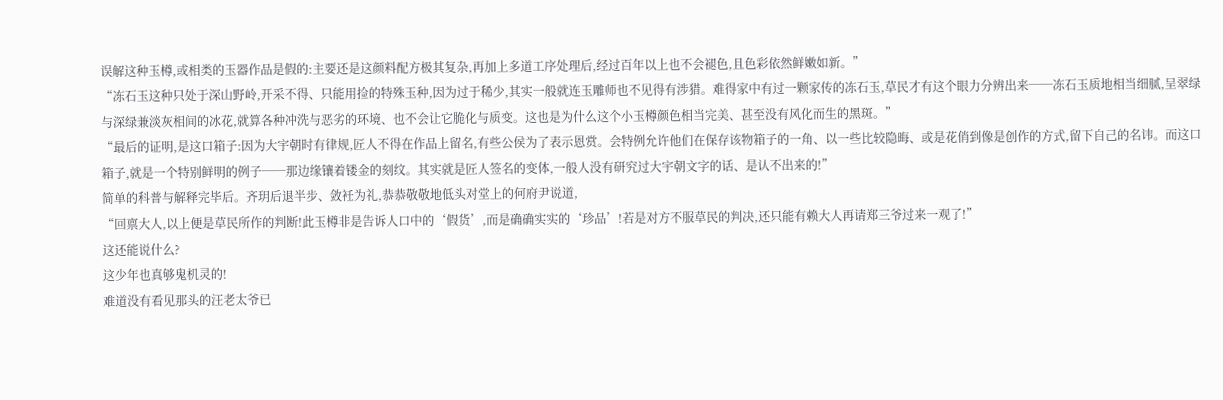误解这种玉樽,或相类的玉器作品是假的:主要还是这颜料配方极其复杂,再加上多道工序处理后,经过百年以上也不会褪色,且色彩依然鲜嫩如新。”
“冻石玉这种只处于深山野岭,开采不得、只能用捡的特殊玉种,因为过于稀少,其实一般就连玉雕师也不见得有涉猎。难得家中有过一颗家传的冻石玉,草民才有这个眼力分辨出来──冻石玉质地相当细腻,呈翠绿与深绿兼淡灰相间的冰花,就算各种冲洗与恶劣的环境、也不会让它脆化与质变。这也是为什么这个小玉樽颜色相当完美、甚至没有风化而生的黑斑。”
“最后的证明,是这口箱子:因为大宇朝时有律规,匠人不得在作品上留名,有些公侯为了表示恩赏。会特例允许他们在保存该物箱子的一角、以一些比较隐晦、或是花俏到像是创作的方式,留下自己的名讳。而这口箱子,就是一个特别鲜明的例子──那边缘镶着镂金的刻纹。其实就是匠人签名的变体,一般人没有研究过大宇朝文字的话、是认不出来的!”
简单的科普与解释完毕后。齐玥后退半步、敛衽为礼,恭恭敬敬地低头对堂上的何府尹说道,
“回禀大人,以上便是草民所作的判断!此玉樽非是告诉人口中的‘假货’,而是确确实实的‘珍品’!若是对方不服草民的判决,还只能有赖大人再请郑三爷过来一观了!”
这还能说什么?
这少年也真够鬼机灵的!
难道没有看见那头的汪老太爷已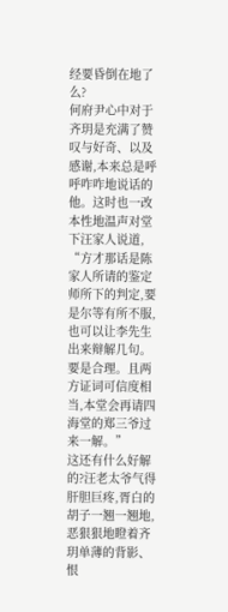经要昏倒在地了么?
何府尹心中对于齐玥是充满了赞叹与好奇、以及感谢,本来总是呼呼咋咋地说话的他。这时也一改本性地温声对堂下汪家人说道,
“方才那话是陈家人所请的鉴定师所下的判定,要是尔等有所不服,也可以让李先生出来辩解几句。要是合理。且两方证词可信度相当,本堂会再请四海堂的郑三爷过来一解。”
这还有什么好解的?汪老太爷气得肝胆巨疼,胥白的胡子一翘一翘地,恶狠狠地瞪着齐玥单薄的背影、恨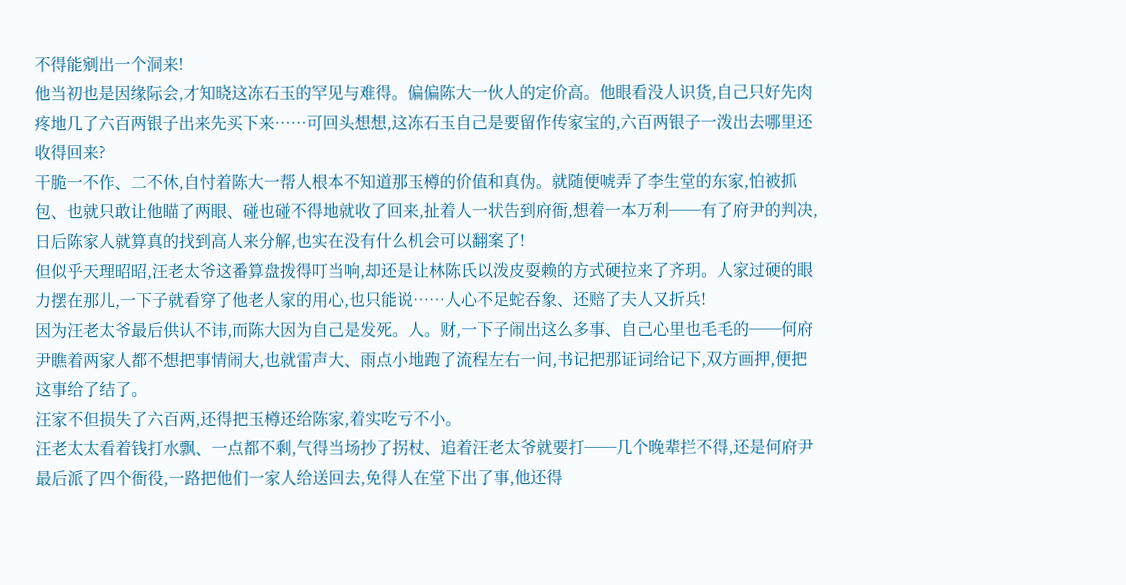不得能剜出一个洞来!
他当初也是因缘际会,才知晓这冻石玉的罕见与难得。偏偏陈大一伙人的定价高。他眼看没人识货,自己只好先肉疼地几了六百两银子出来先买下来……可回头想想,这冻石玉自己是要留作传家宝的,六百两银子一泼出去哪里还收得回来?
干脆一不作、二不休,自忖着陈大一帮人根本不知道那玉樽的价值和真伪。就随便唬弄了李生堂的东家,怕被抓包、也就只敢让他瞄了两眼、碰也碰不得地就收了回来,扯着人一状告到府衙,想着一本万利──有了府尹的判决,日后陈家人就算真的找到高人来分解,也实在没有什么机会可以翻案了!
但似乎天理昭昭,汪老太爷这番算盘拨得叮当响,却还是让林陈氏以泼皮耍赖的方式硬拉来了齐玥。人家过硬的眼力摆在那儿,一下子就看穿了他老人家的用心,也只能说……人心不足蛇吞象、还赔了夫人又折兵!
因为汪老太爷最后供认不讳,而陈大因为自己是发死。人。财,一下子闹出这么多事、自己心里也毛毛的──何府尹瞧着两家人都不想把事情闹大,也就雷声大、雨点小地跑了流程左右一问,书记把那证词给记下,双方画押,便把这事给了结了。
汪家不但损失了六百两,还得把玉樽还给陈家,着实吃亏不小。
汪老太太看着钱打水飘、一点都不剩,气得当场抄了拐杖、追着汪老太爷就要打──几个晚辈拦不得,还是何府尹最后派了四个衙役,一路把他们一家人给送回去,免得人在堂下出了事,他还得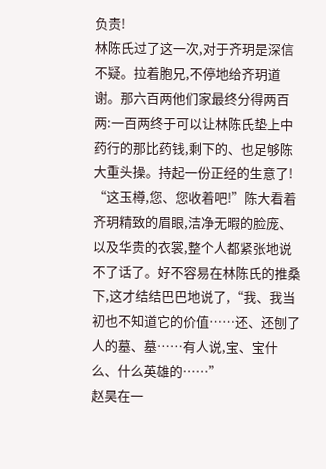负责!
林陈氏过了这一次,对于齐玥是深信不疑。拉着胞兄,不停地给齐玥道谢。那六百两他们家最终分得两百两:一百两终于可以让林陈氏垫上中药行的那比药钱,剩下的、也足够陈大重头操。持起一份正经的生意了!
“这玉樽,您、您收着吧!”陈大看着齐玥精致的眉眼,洁净无暇的脸庞、以及华贵的衣裳,整个人都紧张地说不了话了。好不容易在林陈氏的推桑下,这才结结巴巴地说了,“我、我当初也不知道它的价值……还、还刨了人的墓、墓……有人说,宝、宝什么、什么英雄的……”
赵昊在一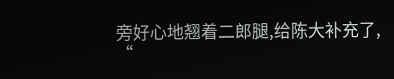旁好心地翘着二郎腿,给陈大补充了,
“